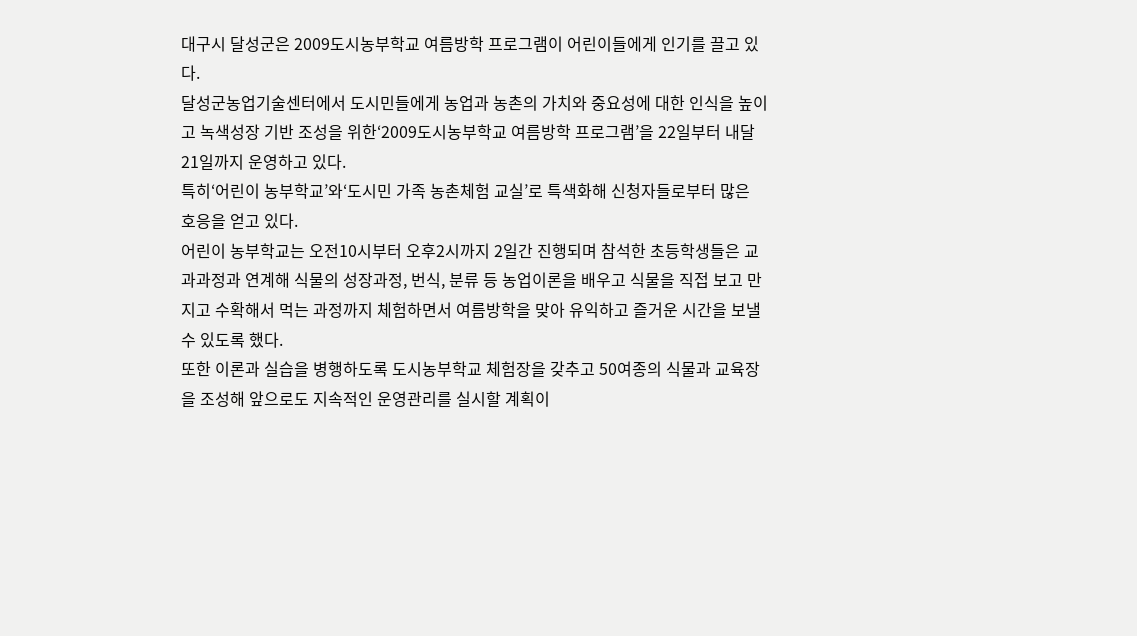대구시 달성군은 2009도시농부학교 여름방학 프로그램이 어린이들에게 인기를 끌고 있다.
달성군농업기술센터에서 도시민들에게 농업과 농촌의 가치와 중요성에 대한 인식을 높이고 녹색성장 기반 조성을 위한‘2009도시농부학교 여름방학 프로그램’을 22일부터 내달 21일까지 운영하고 있다.
특히‘어린이 농부학교’와‘도시민 가족 농촌체험 교실’로 특색화해 신청자들로부터 많은 호응을 얻고 있다.
어린이 농부학교는 오전10시부터 오후2시까지 2일간 진행되며 참석한 초등학생들은 교과과정과 연계해 식물의 성장과정, 번식, 분류 등 농업이론을 배우고 식물을 직접 보고 만지고 수확해서 먹는 과정까지 체험하면서 여름방학을 맞아 유익하고 즐거운 시간을 보낼 수 있도록 했다.
또한 이론과 실습을 병행하도록 도시농부학교 체험장을 갖추고 50여종의 식물과 교육장을 조성해 앞으로도 지속적인 운영관리를 실시할 계획이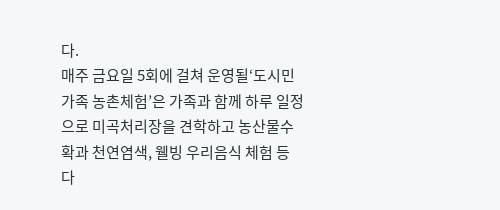다.
매주 금요일 5회에 걸쳐 운영될‘도시민 가족 농촌체험’은 가족과 함께 하루 일정으로 미곡처리장을 견학하고 농산물수확과 천연염색, 웰빙 우리음식 체험 등 다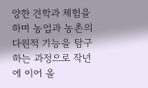양한 견학과 체험을 하며 농업과 농촌의 다원적 기능을 탐구하는 과정으로 작년에 이어 올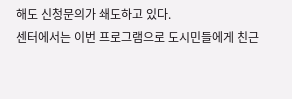해도 신청문의가 쇄도하고 있다.
센터에서는 이번 프로그램으로 도시민들에게 친근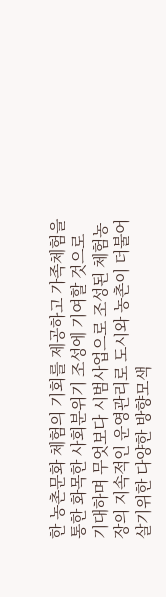한 농촌문화 체험의 기회를 제공하고 가족체험을 통한 화목한 사회분위기 조성에 기여할 것으로 기대하며 무엇보다 시범사업으로 조성된 체험농장의 지속적인 운영관리로 도시와 농촌이 더불어 살기위한 다양한 방향모색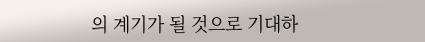의 계기가 될 것으로 기대하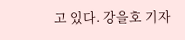고 있다. 강을호 기자